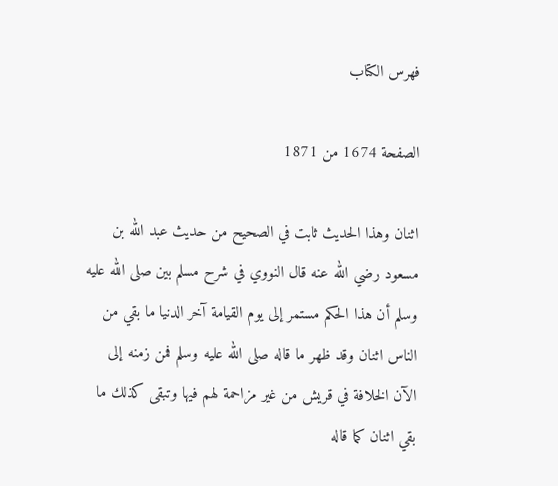فهرس الكتاب

الصفحة 1674 من 1871

اثنان وهذا الحديث ثابت في الصحيح من حديث عبد الله بن مسعود رضي الله عنه قال النووي في شرح مسلم بين صلى الله عليه وسلم أن هذا الحكم مستمر إلى يوم القيامة آخر الدنيا ما بقي من الناس اثنان وقد ظهر ما قاله صلى الله عليه وسلم فمن زمنه إلى الآن الخلافة في قريش من غير مزاحمة لهم فيها وتبقى كذلك ما بقي اثنان كما قاله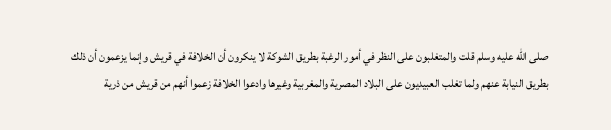صلى الله عليه وسلم قلت والمتغلبون على النظر في أمور الرغبة بطريق الشوكة لا ينكرون أن الخلافة في قريش وإنما يزعمون أن ذلك بطريق النيابة عنهم ولما تغلب العبيديون على البلاد المصرية والمغربية وغيرها وادعوا الخلافة زعموا أنهم من قريش من ذرية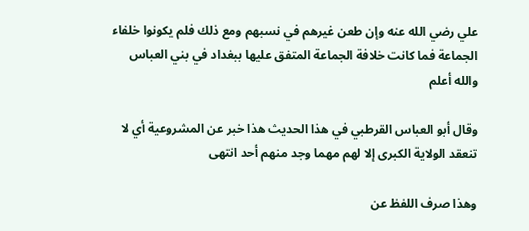علي رضي الله عنه وإن طعن غيرهم في نسبهم ومع ذلك فلم يكونوا خلفاء الجماعة فما كانت خلافة الجماعة المتفق عليها ببغداد في بني العباس والله أعلم

وقال أبو العباس القرطبي في هذا الحديث هذا خبر عن المشروعية أي لا تنعقد الولاية الكبرى إلا لهم مهما وجد منهم أحد انتهى

وهذا صرف اللفظ عن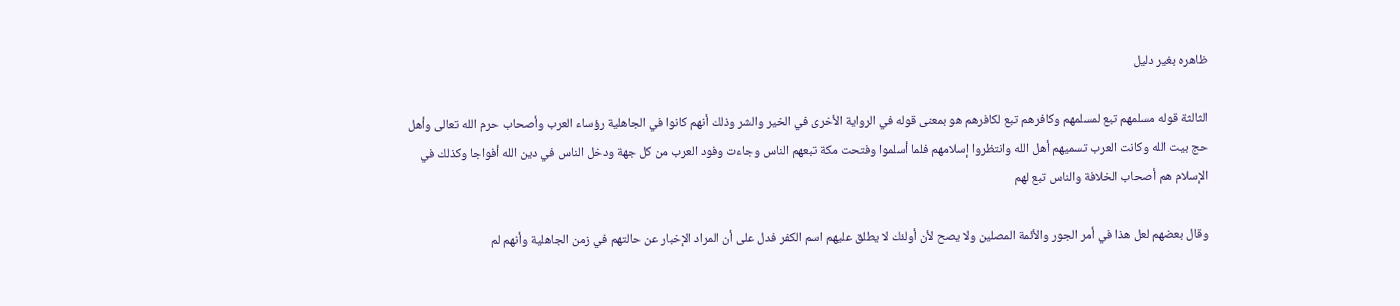ظاهره بغير دليل

الثالثة قوله مسلمهم تبع لمسلمهم وكافرهم تبع لكافرهم هو بمعنى قوله في الرواية الأخرى في الخير والشر وذلك أنهم كانوا في الجاهلية رؤساء العرب وأصحاب حرم الله تعالى وأهل حج بيت الله وكانت العرب تسميهم أهل الله وانتظروا إسلامهم فلما أسلموا وفتحت مكة تبعهم الناس وجاءت وفود العرب من كل جهة ودخل الناس في دين الله أفواجا وكذلك في الإسلام هم أصحاب الخلافة والناس تبع لهم

وقال بعضهم لعل هذا في أمر الجور والأئمة المصلين ولا يصح لأن أولئك لا يطلق عليهم اسم الكفر فدل على أن المراد الإخبار عن حالتهم في زمن الجاهلية وأنهم لم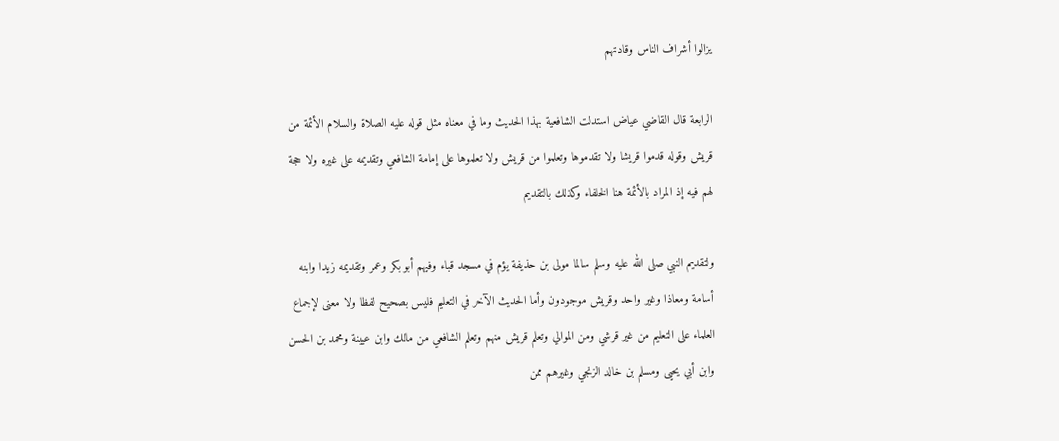يزالوا أشراف الناس وقادتهم

الرابعة قال القاضي عياض استدلت الشافعية بهذا الحديث وما في معناه مثل قوله عليه الصلاة والسلام الأئمة من قريش وقوله قدموا قريشا ولا تقدموها وتعلموا من قريش ولا تعلموها على إمامة الشافعي وتقديمه على غيره ولا حجة لهم فيه إذ المراد بالأئمة هنا الخلفاء وكذلك بالتقديم

ولتقديم النبي صلى الله عليه وسلم سالما مولى بن حذيفة يؤم في مسجد قباء وفيهم أبو بكر وعمر وتقديمه زيدا وابنه أسامة ومعاذا وغير واحد وقريش موجودون وأما الحديث الآخر في التعليم فليس بصحيح لفظا ولا معنى لإجماع العلماء على التعليم من غير قرشي ومن الموالي وتعلم قريش منهم وتعلم الشافعي من مالك وابن عيينة ومحمد بن الحسن وابن أبي يحيى ومسلم بن خالد الزنجي وغيرهم ممن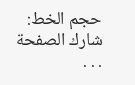حجم الخط:
شارك الصفحة
. . .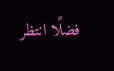فضلًا انتظر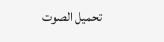تحميل الصوت